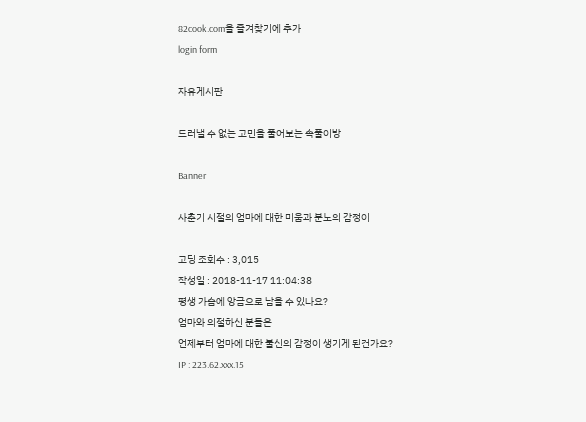82cook.com을 즐겨찾기에 추가
login form

자유게시판

드러낼 수 없는 고민을 풀어보는 속풀이방

Banner

사춘기 시절의 엄마에 대한 미움과 분노의 감정이

고딩 조회수 : 3,015
작성일 : 2018-11-17 11:04:38
평생 가슴에 앙금으로 남을 수 있나요?
엄마와 의절하신 분들은
언제부터 엄마에 대한 불신의 감정이 생기게 된건가요?
IP : 223.62.xxx.15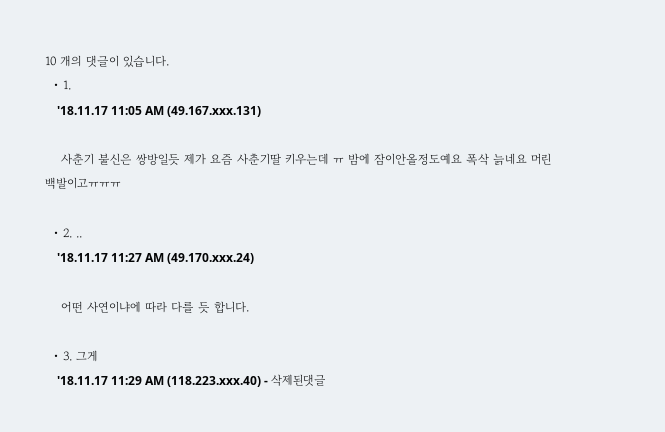10 개의 댓글이 있습니다.
  • 1.
    '18.11.17 11:05 AM (49.167.xxx.131)

    사춘기 불신은 쌍방일듯 제가 요즘 사춘기딸 키우는데 ㅠ 밤에 잠이안올정도예요 폭삭 늙네요 머린 백발이고ㅠㅠㅠ

  • 2. ..
    '18.11.17 11:27 AM (49.170.xxx.24)

    어떤 사연이냐에 따라 다를 듯 합니다.

  • 3. 그게
    '18.11.17 11:29 AM (118.223.xxx.40) - 삭제된댓글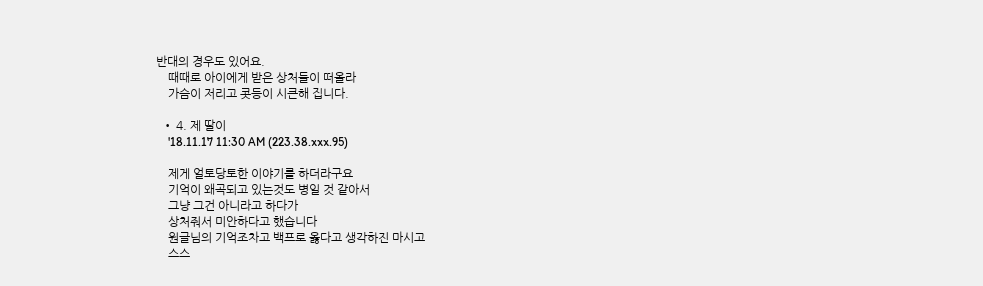반대의 경우도 있어요.
    때때로 아이에게 받은 상처들이 떠올라
    가슴이 저리고 콧등이 시큰해 집니다.

  • 4. 제 딸이
    '18.11.17 11:30 AM (223.38.xxx.95)

    제게 얼토당토한 이야기를 하더라구요
    기억이 왜곡되고 있는것도 병일 것 같아서
    그냥 그건 아니라고 하다가
    상처줘서 미안하다고 했습니다
    원글님의 기억조차고 백프로 옳다고 생각하진 마시고
    스스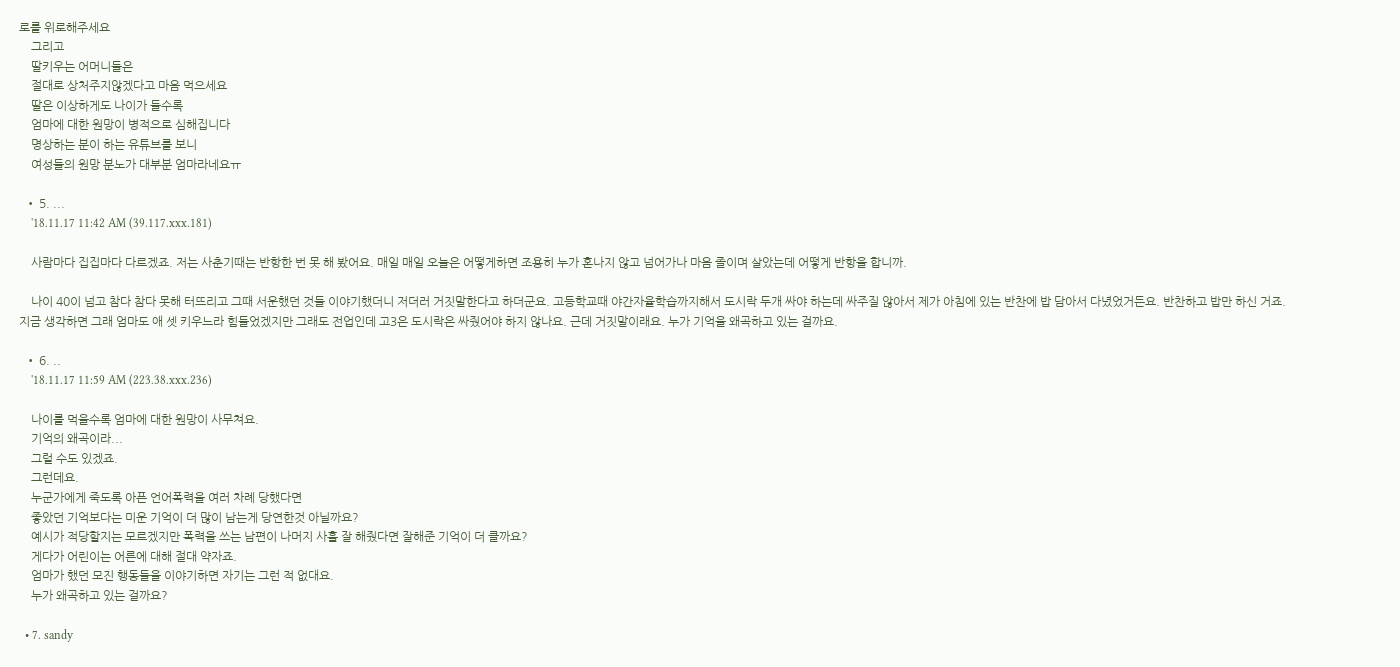로를 위로해주세요
    그리고
    딸키우는 어머니들은
    절대로 상처주지않겠다고 마음 먹으세요
    딸은 이상하게도 나이가 들수록
    엄마에 대한 원망이 병적으로 심해집니다
    명상하는 분이 하는 유튜브를 보니
    여성들의 원망 분노가 대부분 엄마라네요ㅠ

  • 5. ...
    '18.11.17 11:42 AM (39.117.xxx.181)

    사람마다 집집마다 다르겠죠. 저는 사춘기때는 반항한 번 못 해 봤어요. 매일 매일 오늘은 어떻게하면 조용히 누가 혼나지 않고 넘어가나 마음 졸이며 살았는데 어떻게 반항을 합니까.

    나이 40이 넘고 참다 참다 못해 터뜨리고 그때 서운했던 것들 이야기했더니 저더러 거짓말한다고 하더군요. 고등학교때 야간자율학습까지해서 도시락 두개 싸야 하는데 싸주질 않아서 제가 아침에 있는 반찬에 밥 담아서 다녔었거든요. 반찬하고 밥만 하신 거죠. 지금 생각하면 그래 엄마도 애 셋 키우느라 힘들었겠지만 그래도 전업인데 고3은 도시락은 싸줬어야 하지 않나요. 근데 거짓말이래요. 누가 기억을 왜곡하고 있는 걸까요.

  • 6. ..
    '18.11.17 11:59 AM (223.38.xxx.236)

    나이를 먹을수록 엄마에 대한 원망이 사무쳐요.
    기억의 왜곡이라...
    그럴 수도 있겠죠.
    그런데요.
    누군가에게 죽도록 아픈 언어폭력을 여러 차례 당했다면
    좋았던 기억보다는 미운 기억이 더 많이 남는게 당연한것 아닐까요?
    예시가 적당할지는 모르겠지만 폭력을 쓰는 남편이 나머지 사흘 잘 해줬다면 잘해준 기억이 더 클까요?
    게다가 어린이는 어른에 대해 절대 약자죠.
    엄마가 했던 모진 행동들을 이야기하면 자기는 그런 적 없대요.
    누가 왜곡하고 있는 걸까요?

  • 7. sandy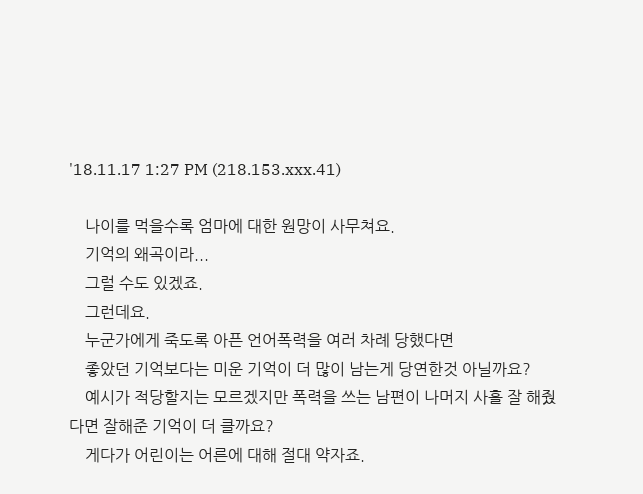'18.11.17 1:27 PM (218.153.xxx.41)

    나이를 먹을수록 엄마에 대한 원망이 사무쳐요.
    기억의 왜곡이라...
    그럴 수도 있겠죠.
    그런데요.
    누군가에게 죽도록 아픈 언어폭력을 여러 차례 당했다면
    좋았던 기억보다는 미운 기억이 더 많이 남는게 당연한것 아닐까요?
    예시가 적당할지는 모르겠지만 폭력을 쓰는 남편이 나머지 사흘 잘 해줬다면 잘해준 기억이 더 클까요?
    게다가 어린이는 어른에 대해 절대 약자죠.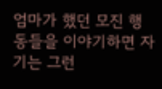엄마가 했던 모진 행동들을 이야기하면 자기는 그런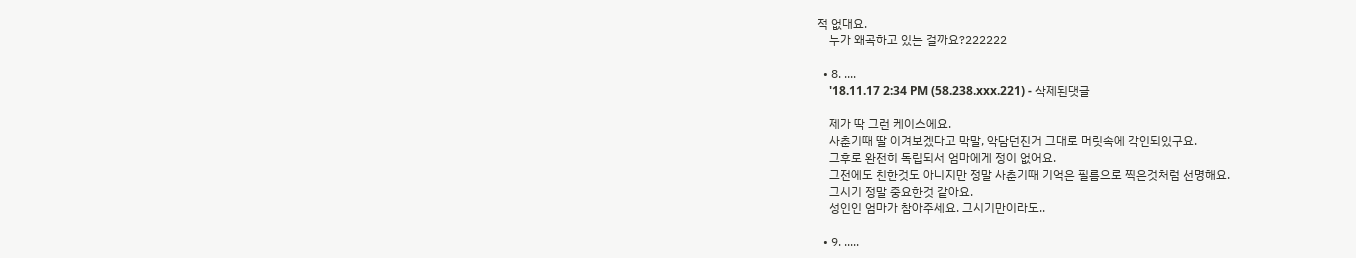적 없대요.
    누가 왜곡하고 있는 걸까요?222222

  • 8. ....
    '18.11.17 2:34 PM (58.238.xxx.221) - 삭제된댓글

    제가 딱 그런 케이스에요.
    사춘기때 딸 이겨보겠다고 막말, 악담던진거 그대로 머릿속에 각인되있구요.
    그후로 완전히 독립되서 엄마에게 정이 없어요.
    그전에도 친한것도 아니지만 정말 사춘기때 기억은 필름으로 찍은것처럼 선명해요.
    그시기 정말 중요한것 같아요.
    성인인 엄마가 참아주세요. 그시기만이라도..

  • 9. .....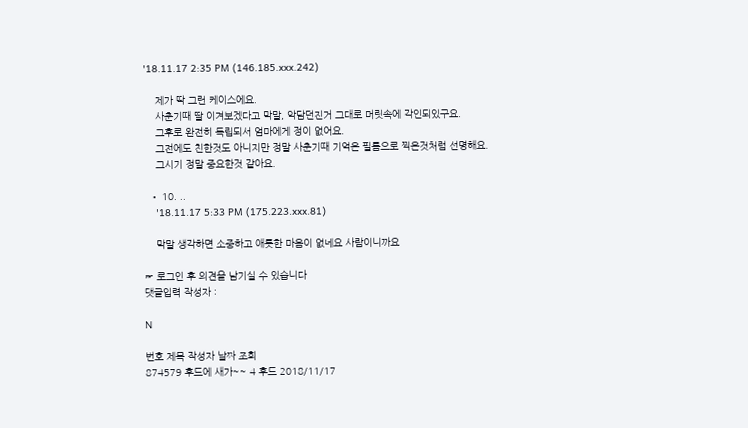'18.11.17 2:35 PM (146.185.xxx.242)

    제가 딱 그런 케이스에요.
    사춘기때 딸 이겨보겠다고 막말, 악담던진거 그대로 머릿속에 각인되있구요.
    그후로 완전히 독립되서 엄마에게 정이 없어요.
    그전에도 친한것도 아니지만 정말 사춘기때 기억은 필름으로 찍은것처럼 선명해요.
    그시기 정말 중요한것 같아요.

  • 10. ..
    '18.11.17 5:33 PM (175.223.xxx.81)

    막말 생각하면 소중하고 애틋한 마음이 없네요 사람이니까요

☞ 로그인 후 의견을 남기실 수 있습니다
댓글입력 작성자 :

N

번호 제목 작성자 날짜 조회
874579 후드에 새가~~ 4 후드 2018/11/17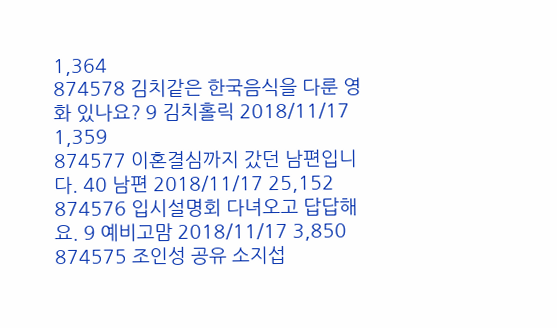1,364
874578 김치같은 한국음식을 다룬 영화 있나요? 9 김치홀릭 2018/11/17 1,359
874577 이혼결심까지 갔던 남편입니다. 40 남편 2018/11/17 25,152
874576 입시설명회 다녀오고 답답해요. 9 예비고맘 2018/11/17 3,850
874575 조인성 공유 소지섭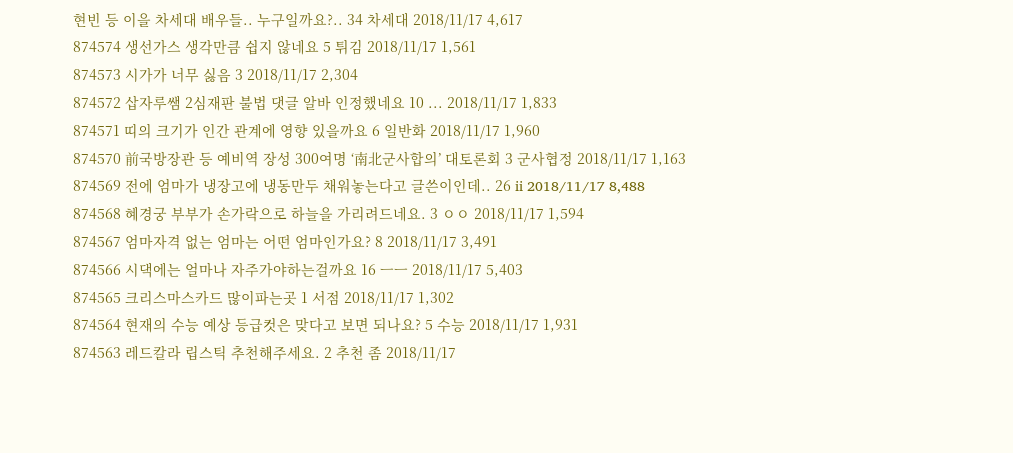현빈 등 이을 차세대 배우들.. 누구일까요?.. 34 차세대 2018/11/17 4,617
874574 생선가스 생각만큼 쉽지 않네요 5 튀김 2018/11/17 1,561
874573 시가가 너무 싫음 3 2018/11/17 2,304
874572 삽자루쌤 2심재판 불법 댓글 알바 인정했네요 10 ... 2018/11/17 1,833
874571 띠의 크기가 인간 관계에 영향 있을까요 6 일반화 2018/11/17 1,960
874570 前국방장관 등 예비역 장성 300여명 ‘南北군사합의’ 대토론회 3 군사협정 2018/11/17 1,163
874569 전에 엄마가 냉장고에 냉동만두 채워놓는다고 글쓴이인데.. 26 ii 2018/11/17 8,488
874568 혜경궁 부부가 손가락으로 하늘을 가리려드네요. 3 ㅇㅇ 2018/11/17 1,594
874567 엄마자격 없는 엄마는 어떤 엄마인가요? 8 2018/11/17 3,491
874566 시댁에는 얼마나 자주가야하는걸까요 16 ㅡㅡ 2018/11/17 5,403
874565 크리스마스카드 많이파는곳 1 서점 2018/11/17 1,302
874564 현재의 수능 예상 등급컷은 맞다고 보면 되나요? 5 수능 2018/11/17 1,931
874563 레드칼라 립스틱 추천해주세요. 2 추천 좀 2018/11/17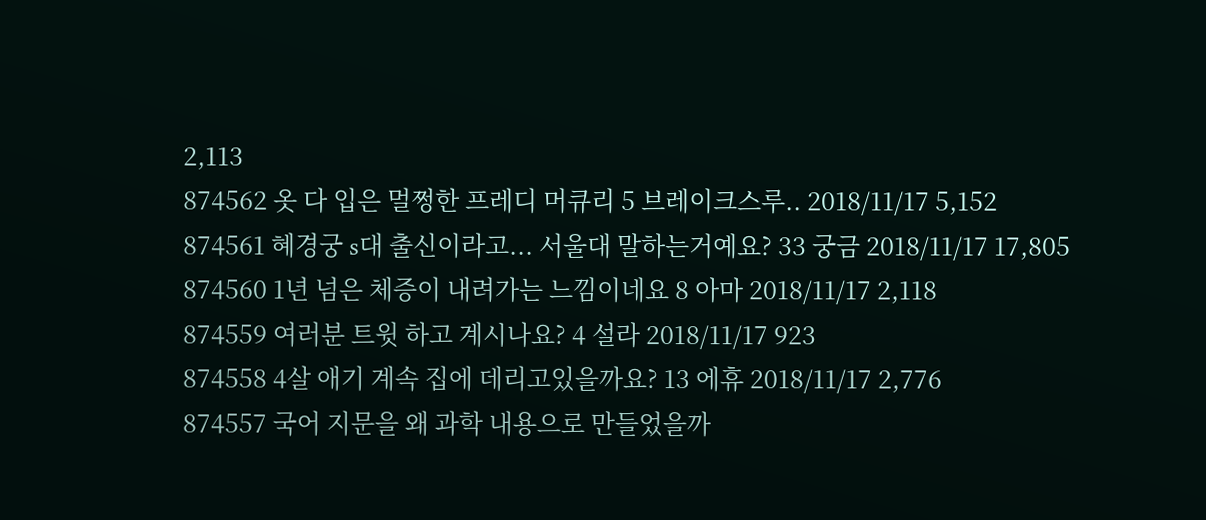2,113
874562 옷 다 입은 멀쩡한 프레디 머큐리 5 브레이크스루.. 2018/11/17 5,152
874561 혜경궁 s대 출신이라고... 서울대 말하는거예요? 33 궁금 2018/11/17 17,805
874560 1년 넘은 체증이 내려가는 느낌이네요 8 아마 2018/11/17 2,118
874559 여러분 트윗 하고 계시나요? 4 설라 2018/11/17 923
874558 4살 애기 계속 집에 데리고있을까요? 13 에휴 2018/11/17 2,776
874557 국어 지문을 왜 과학 내용으로 만들었을까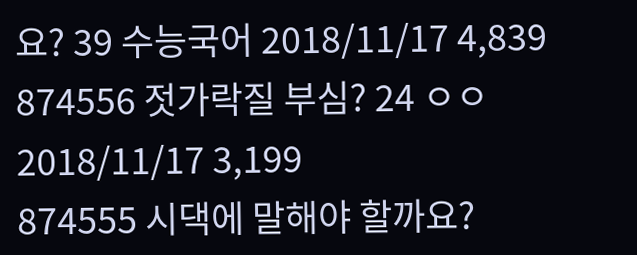요? 39 수능국어 2018/11/17 4,839
874556 젓가락질 부심? 24 ㅇㅇ 2018/11/17 3,199
874555 시댁에 말해야 할까요?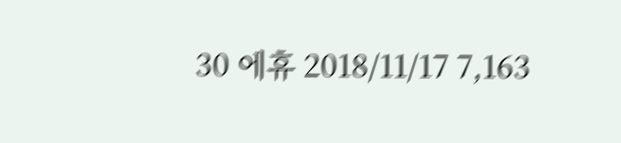30 에휴 2018/11/17 7,163